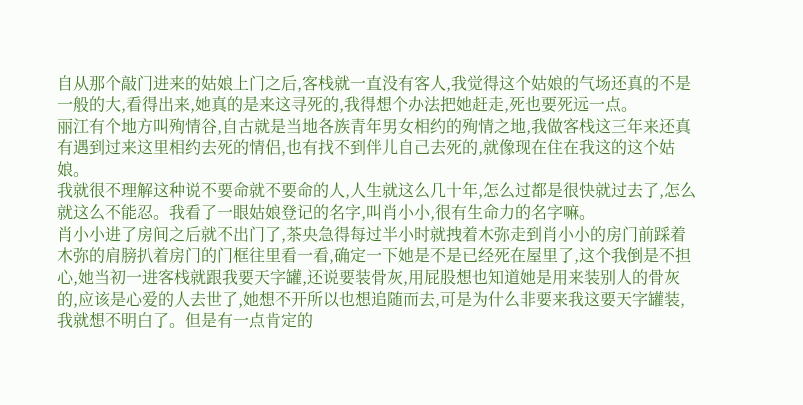自从那个敲门进来的姑娘上门之后,客栈就一直没有客人,我觉得这个姑娘的气场还真的不是一般的大,看得出来,她真的是来这寻死的,我得想个办法把她赶走,死也要死远一点。
丽江有个地方叫殉情谷,自古就是当地各族青年男女相约的殉情之地,我做客栈这三年来还真有遇到过来这里相约去死的情侣,也有找不到伴儿自己去死的,就像现在住在我这的这个姑娘。
我就很不理解这种说不要命就不要命的人,人生就这么几十年,怎么过都是很快就过去了,怎么就这么不能忍。我看了一眼姑娘登记的名字,叫肖小小,很有生命力的名字嘛。
肖小小进了房间之后就不出门了,茶央急得每过半小时就拽着木弥走到肖小小的房门前踩着木弥的肩膀扒着房门的门框往里看一看,确定一下她是不是已经死在屋里了,这个我倒是不担心,她当初一进客栈就跟我要天字罐,还说要装骨灰,用屁股想也知道她是用来装别人的骨灰的,应该是心爱的人去世了,她想不开所以也想追随而去,可是为什么非要来我这要天字罐装,我就想不明白了。但是有一点肯定的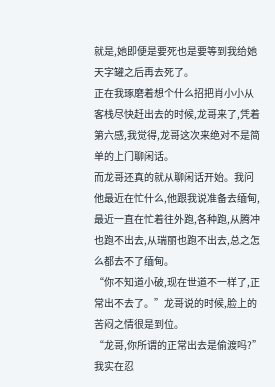就是,她即便是要死也是要等到我给她天字罐之后再去死了。
正在我琢磨着想个什么招把肖小小从客栈尽快赶出去的时候,龙哥来了,凭着第六感,我觉得,龙哥这次来绝对不是简单的上门聊闲话。
而龙哥还真的就从聊闲话开始。我问他最近在忙什么,他跟我说准备去缅甸,最近一直在忙着往外跑,各种跑,从腾冲也跑不出去,从瑞丽也跑不出去,总之怎么都去不了缅甸。
“你不知道小破,现在世道不一样了,正常出不去了。”龙哥说的时候,脸上的苦闷之情很是到位。
“龙哥,你所谓的正常出去是偷渡吗?”我实在忍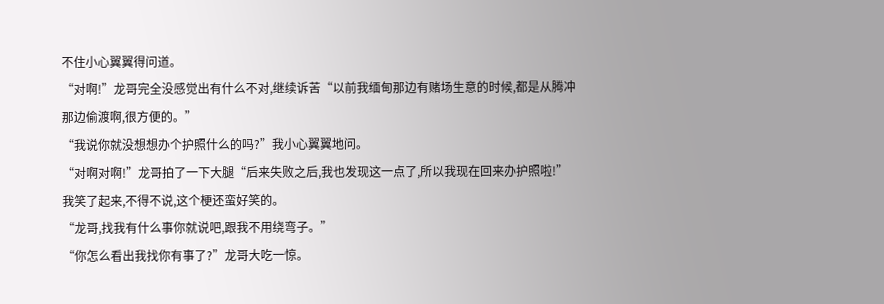不住小心翼翼得问道。
“对啊!”龙哥完全没感觉出有什么不对,继续诉苦“以前我缅甸那边有赌场生意的时候,都是从腾冲那边偷渡啊,很方便的。”
“我说你就没想想办个护照什么的吗?”我小心翼翼地问。
“对啊对啊!”龙哥拍了一下大腿“后来失败之后,我也发现这一点了,所以我现在回来办护照啦!”
我笑了起来,不得不说,这个梗还蛮好笑的。
“龙哥,找我有什么事你就说吧,跟我不用绕弯子。”
“你怎么看出我找你有事了?”龙哥大吃一惊。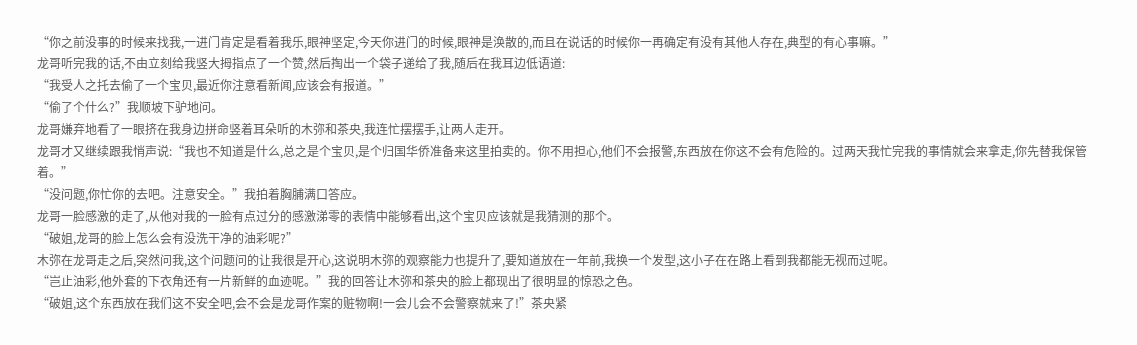“你之前没事的时候来找我,一进门肯定是看着我乐,眼神坚定,今天你进门的时候,眼神是涣散的,而且在说话的时候你一再确定有没有其他人存在,典型的有心事嘛。”
龙哥听完我的话,不由立刻给我竖大拇指点了一个赞,然后掏出一个袋子递给了我,随后在我耳边低语道:
“我受人之托去偷了一个宝贝,最近你注意看新闻,应该会有报道。”
“偷了个什么?”我顺坡下驴地问。
龙哥嫌弃地看了一眼挤在我身边拼命竖着耳朵听的木弥和茶央,我连忙摆摆手,让两人走开。
龙哥才又继续跟我悄声说:“我也不知道是什么,总之是个宝贝,是个归国华侨准备来这里拍卖的。你不用担心,他们不会报警,东西放在你这不会有危险的。过两天我忙完我的事情就会来拿走,你先替我保管着。”
“没问题,你忙你的去吧。注意安全。”我拍着胸脯满口答应。
龙哥一脸感激的走了,从他对我的一脸有点过分的感激涕零的表情中能够看出,这个宝贝应该就是我猜测的那个。
“破姐,龙哥的脸上怎么会有没洗干净的油彩呢?”
木弥在龙哥走之后,突然问我,这个问题问的让我很是开心,这说明木弥的观察能力也提升了,要知道放在一年前,我换一个发型,这小子在在路上看到我都能无视而过呢。
“岂止油彩,他外套的下衣角还有一片新鲜的血迹呢。”我的回答让木弥和茶央的脸上都现出了很明显的惊恐之色。
“破姐,这个东西放在我们这不安全吧,会不会是龙哥作案的赃物啊!一会儿会不会警察就来了!”茶央紧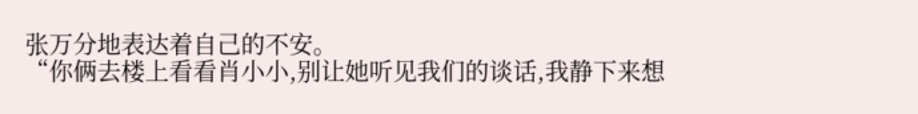张万分地表达着自己的不安。
“你俩去楼上看看肖小小,别让她听见我们的谈话,我静下来想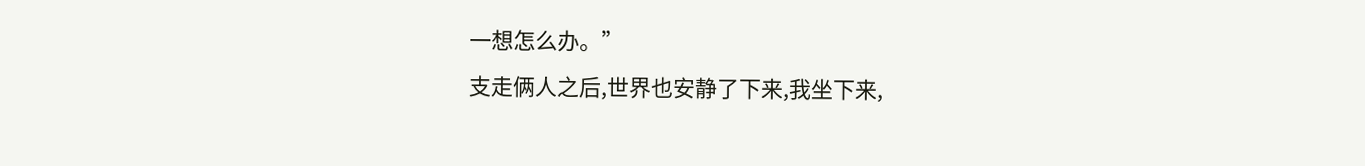一想怎么办。”
支走俩人之后,世界也安静了下来,我坐下来,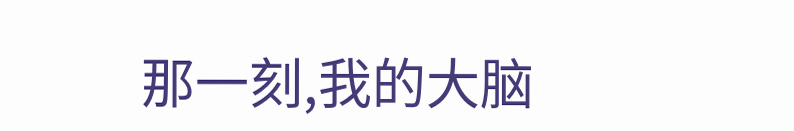那一刻,我的大脑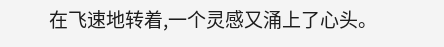在飞速地转着,一个灵感又涌上了心头。